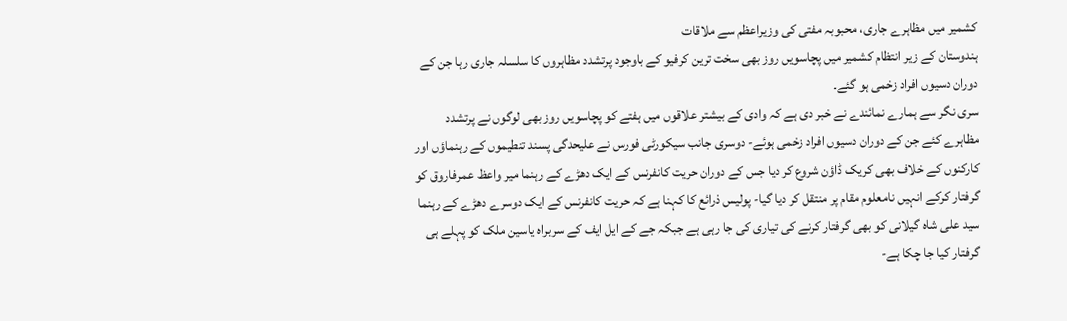کشمیر میں مظاہرے جاری، محبوبہ مفتی کی وزیراعظم سے ملاقات
ہندوستان کے زیر انتظام کشمیر میں پچاسویں روز بھی سخت ترین کرفیو کے باوجود پرتشدد مظاہروں کا سلسلہ جاری رہا جن کے دوران دسیوں افراد زخمی ہو گئے۔
سری نگر سے ہمارے نمائندے نے خبر دی ہے کہ وادی کے بیشتر علاقوں میں ہفتے کو پچاسویں روز بھی لوگوں نے پرتشدد مظاہرے کئے جن کے دوران دسیوں افراد زخمی ہوئے- دوسری جانب سیکورٹی فورس نے علیحدگی پسند تنطیموں کے رہنماؤں اور کارکنوں کے خلاف بھی کریک ڈاؤن شروع کر دیا جس کے دوران حریت کانفرنس کے ایک دھڑے کے رہنما میر واعظ عمرفاروق کو گرفتار کرکے انہیں نامعلوم مقام پر منتقل کر دیا گیا- پولیس ذرائع کا کہنا ہے کہ حریت کانفرنس کے ایک دوسرے دھڑے کے رہنما سید علی شاہ گیلانی کو بھی گرفتار کرنے کی تیاری کی جا رہی ہے جبکہ جے کے ایل ایف کے سربراہ یاسین ملک کو پہلے ہی گرفتار کیا جا چکا ہے-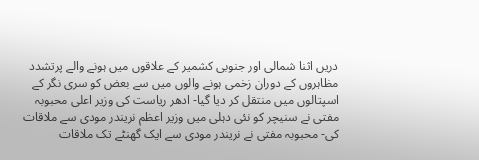دریں اثنا شمالی اور جنوبی کشمیر کے علاقوں میں ہونے والے پرتشدد مظاہروں کے دوران زخمی ہونے والوں میں سے بعض کو سری نگر کے اسپتالوں میں منتقل کر دیا گیا- ادھر ریاست کی وزیر اعلی محبوبہ مفتی نے سنیچر کو نئی دہلی میں وزیر اعظم نریندر مودی سے ملاقات کی- محبوبہ مفتی نے نریندر مودی سے ایک گھنٹے تک ملاقات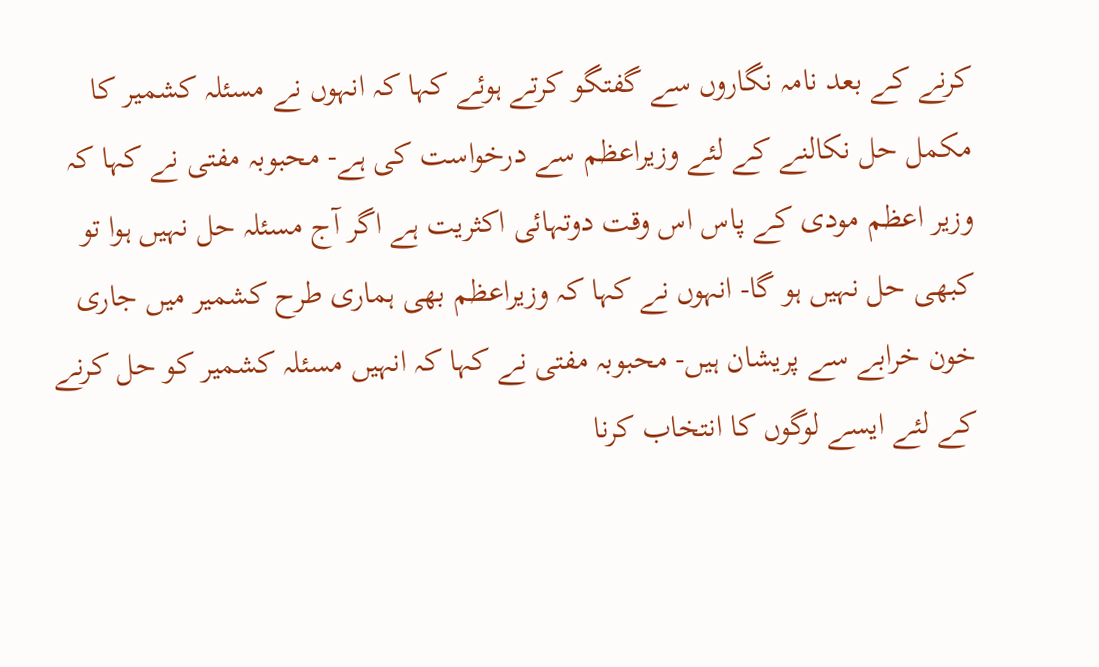کرنے کے بعد نامہ نگاروں سے گفتگو کرتے ہوئے کہا کہ انہوں نے مسئلہ کشمیر کا مکمل حل نکالنے کے لئے وزیراعظم سے درخواست کی ہے- محبوبہ مفتی نے کہا کہ وزیر اعظم مودی کے پاس اس وقت دوتہائی اکثریت ہے اگر آج مسئلہ حل نہیں ہوا تو کبھی حل نہیں ہو گا- انہوں نے کہا کہ وزیراعظم بھی ہماری طرح کشمیر میں جاری خون خرابے سے پریشان ہیں- محبوبہ مفتی نے کہا کہ انہیں مسئلہ کشمیر کو حل کرنے کے لئے ایسے لوگوں کا انتخاب کرنا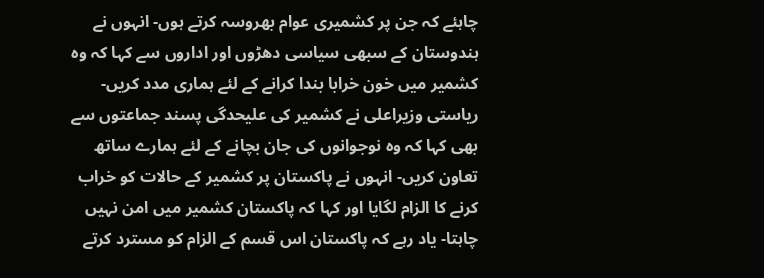چاہئے کہ جن پر کشمیری عوام بھروسہ کرتے ہوں- انہوں نے ہندوستان کے سبھی سیاسی دھڑوں اور اداروں سے کہا کہ وہ کشمیر میں خون خرابا بندا کرانے کے لئے ہماری مدد کریں- ریاستی وزیراعلی نے کشمیر کی علیحدگی پسند جماعتوں سے بھی کہا کہ وہ نوجوانوں کی جان بچانے کے لئے ہمارے ساتھ تعاون کریں- انہوں نے پاکستان پر کشمیر کے حالات کو خراب کرنے کا الزام لگایا اور کہا کہ پاکستان کشمیر میں امن نہیں چاہتا- یاد رہے کہ پاکستان اس قسم کے الزام کو مسترد کرتے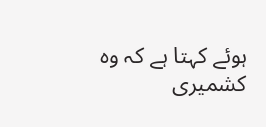ہوئے کہتا ہے کہ وہ کشمیری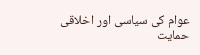عوام کی سیاسی اور اخلاقی حمایت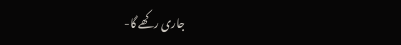جاری رکھے گا-